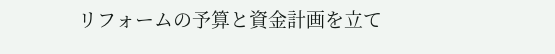リフォームの予算と資金計画を立て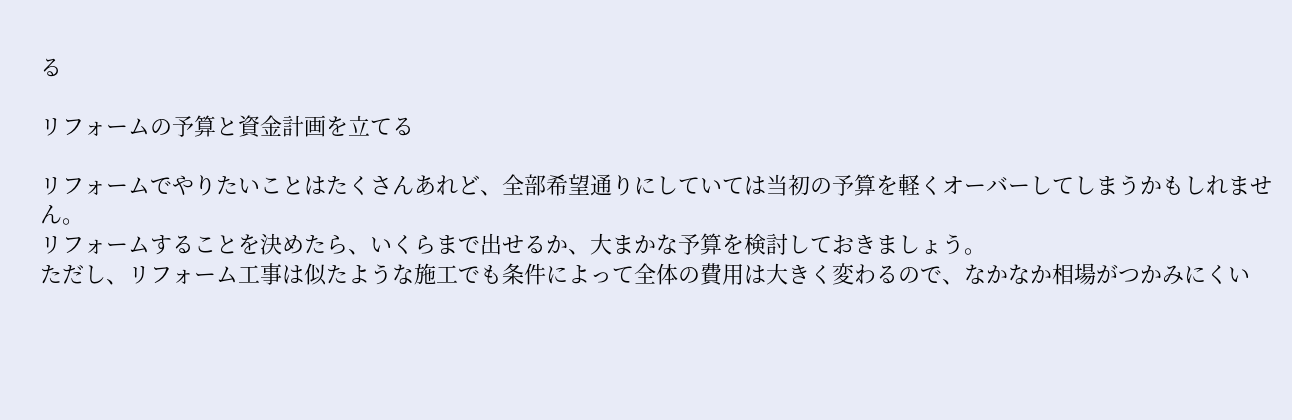る

リフォームの予算と資金計画を立てる

リフォームでやりたいことはたくさんあれど、全部希望通りにしていては当初の予算を軽くオーバーしてしまうかもしれません。
リフォームすることを決めたら、いくらまで出せるか、大まかな予算を検討しておきましょう。
ただし、リフォーム工事は似たような施工でも条件によって全体の費用は大きく変わるので、なかなか相場がつかみにくい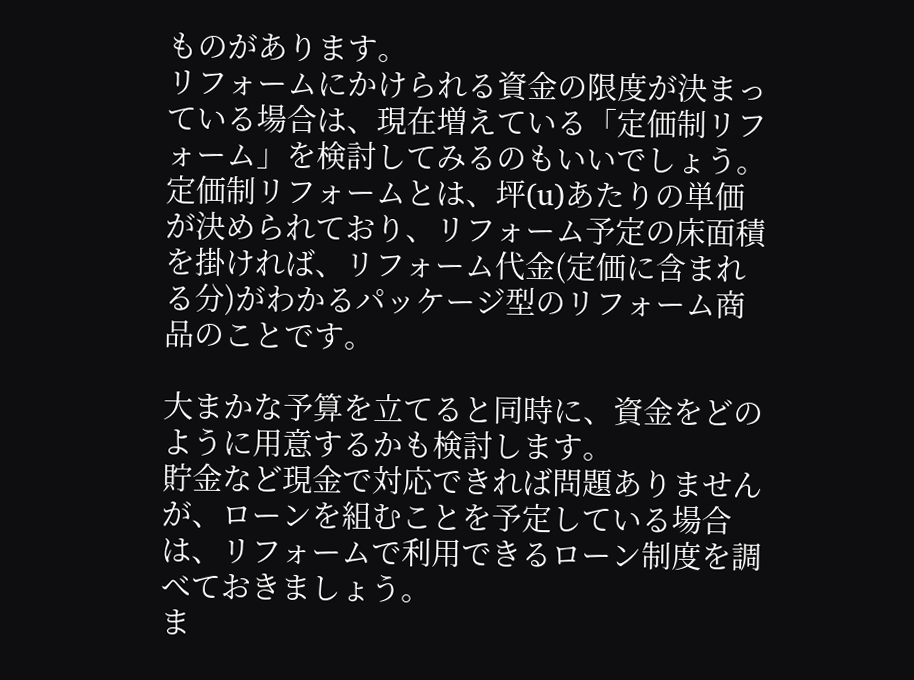ものがあります。
リフォームにかけられる資金の限度が決まっている場合は、現在増えている「定価制リフォーム」を検討してみるのもいいでしょう。
定価制リフォームとは、坪(u)あたりの単価が決められており、リフォーム予定の床面積を掛ければ、リフォーム代金(定価に含まれる分)がわかるパッケージ型のリフォーム商品のことです。

大まかな予算を立てると同時に、資金をどのように用意するかも検討します。
貯金など現金で対応できれば問題ありませんが、ローンを組むことを予定している場合は、リフォームで利用できるローン制度を調べておきましょう。
ま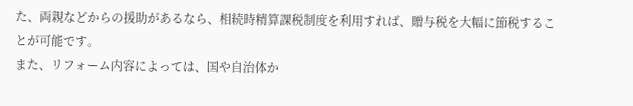た、両親などからの援助があるなら、相続時精算課税制度を利用すれば、贈与税を大幅に節税することが可能です。
また、リフォーム内容によっては、国や自治体か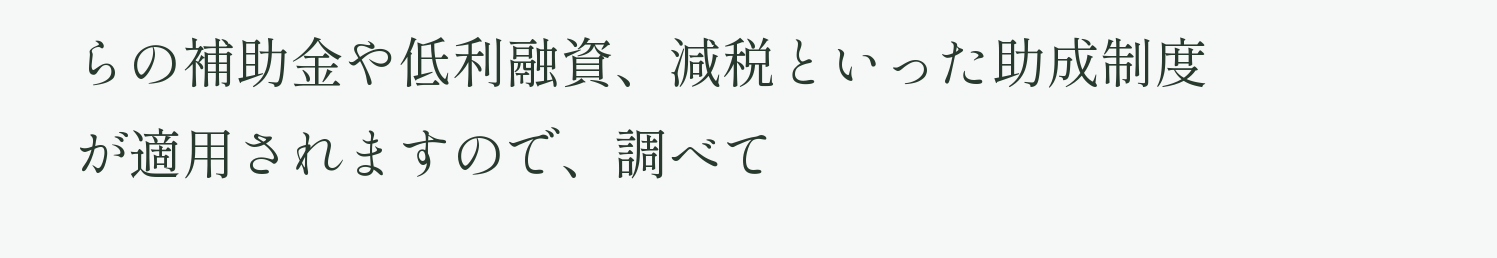らの補助金や低利融資、減税といった助成制度が適用されますので、調べて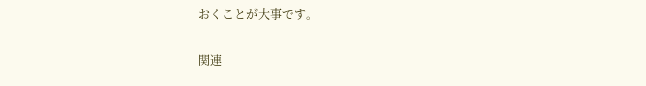おくことが大事です。

関連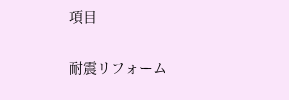項目


耐震リフォーム